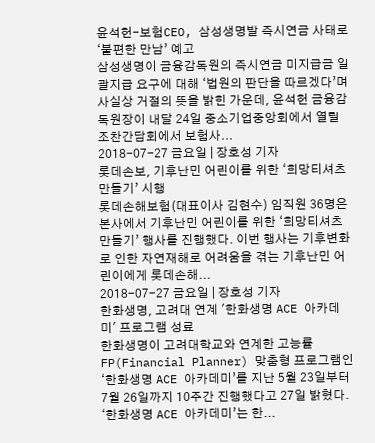윤석헌-보험CEO, 삼성생명발 즉시연금 사태로 ‘불편한 만남’ 예고
삼성생명이 금융감독원의 즉시연금 미지급금 일괄지급 요구에 대해 ‘법원의 판단을 따르겠다’며 사실상 거절의 뜻을 밝힌 가운데, 윤석헌 금융감독원장이 내달 24일 중소기업중앙회에서 열릴 조찬간담회에서 보험사...
2018-07-27 금요일 | 장호성 기자
롯데손보, 기후난민 어린이를 위한 ‘희망티셔츠 만들기’ 시행
롯데손해보험(대표이사 김현수) 임직원 36명은 본사에서 기후난민 어린이를 위한 ‘희망티셔츠 만들기’ 행사를 진행했다. 이번 행사는 기후변화로 인한 자연재해로 어려움을 겪는 기후난민 어린이에게 롯데손해...
2018-07-27 금요일 | 장호성 기자
한화생명, 고려대 연계 '한화생명 ACE 아카데미' 프로그램 성료
한화생명이 고려대학교와 연계한 고능률FP(Financial Planner) 맞춤형 프로그램인 ‘한화생명 ACE 아카데미’를 지난 5월 23일부터 7월 26일까지 10주간 진행했다고 27일 밝혔다. ‘한화생명 ACE 아카데미’는 한...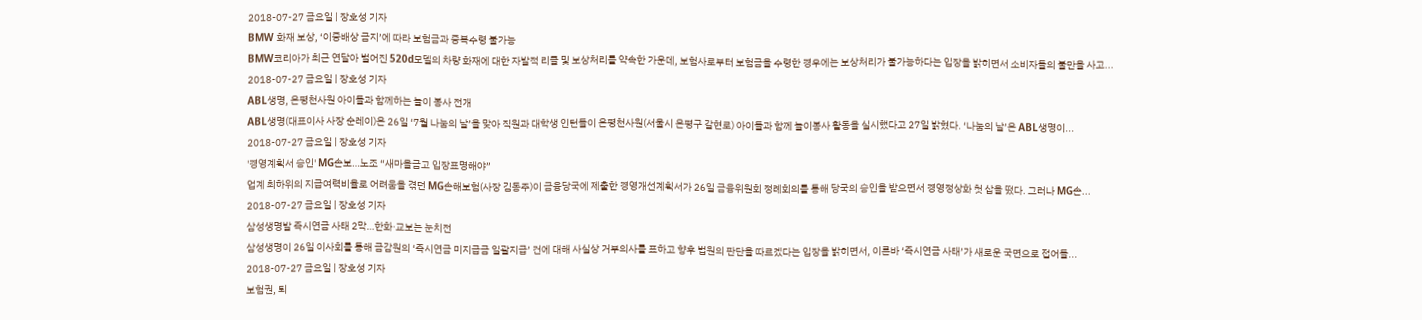2018-07-27 금요일 | 장호성 기자
BMW 화재 보상, ‘이중배상 금지’에 따라 보험금과 중복수령 불가능
BMW코리아가 최근 연달아 벌어진 520d모델의 차량 화재에 대한 자발적 리콜 및 보상처리를 약속한 가운데, 보험사로부터 보험금을 수령한 경우에는 보상처리가 불가능하다는 입장을 밝히면서 소비자들의 불만을 사고...
2018-07-27 금요일 | 장호성 기자
ABL생명, 은평천사원 아이들과 함께하는 놀이 봉사 전개
ABL생명(대표이사 사장 순레이)은 26일 ‘7월 나눔의 날’을 맞아 직원과 대학생 인턴들이 은평천사원(서울시 은평구 갈현로) 아이들과 함께 놀이봉사 활동을 실시했다고 27일 밝혔다. ‘나눔의 날’은 ABL생명이...
2018-07-27 금요일 | 장호성 기자
'경영계획서 승인' MG손보…노조 “새마을금고 입장표명해야”
업계 최하위의 지급여력비율로 어려움을 겪던 MG손해보험(사장 김동주)이 금융당국에 제출한 경영개선계획서가 26일 금융위원회 정례회의를 통해 당국의 승인을 받으면서 경영정상화 첫 삽을 떴다. 그러나 MG손...
2018-07-27 금요일 | 장호성 기자
삼성생명발 즉시연금 사태 2막…한화·교보는 눈치전
삼성생명이 26일 이사회를 통해 금감원의 ‘즉시연금 미지급금 일괄지급’ 건에 대해 사실상 거부의사를 표하고 향후 법원의 판단을 따르겠다는 입장을 밝히면서, 이른바 ‘즉시연금 사태’가 새로운 국면으로 접어들...
2018-07-27 금요일 | 장호성 기자
보험권, 퇴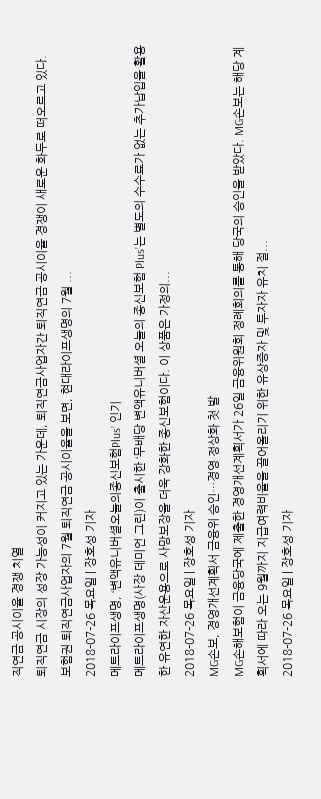직연금 공시이율 경쟁 치열
퇴직연금 시장의 성장 가능성이 커지고 있는 가운데, 퇴직연금사업자간 퇴직연금 공시이율 경쟁이 새로운 화두로 떠오르고 있다. 보험권 퇴직연금사업자의 7월 퇴직연금 공시이율을 보면, 현대라이프생명의 7월 ...
2018-07-26 목요일 | 장호성 기자
메트라이프생명, ‘변액유니버셜오늘의종신보험Plus’ 인기
메트라이프생명(사장 데미언 그린)이 출시한 ‘무배당 변액유니버셜 오늘의 종신보험 Plus’는 별도의 수수료가 없는 추가납입을 활용한 유연한 자산운용으로 사망보장을 더욱 강화한 종신보험이다. 이 상품은 가정의...
2018-07-26 목요일 | 장호성 기자
MG손보, 경영개선계획서 금융위 승인…경영 정상화 첫 발
MG손해보험이 금융당국에 제출한 경영개선계획서가 26일 금융위원회 정례회의를 통해 당국의 승인을 받았다. MG손보는 해당 계획서에 따라 오는 9월까지 지급여력비율을 끌어올리기 위한 유상증자 및 투자자 유치 절...
2018-07-26 목요일 | 장호성 기자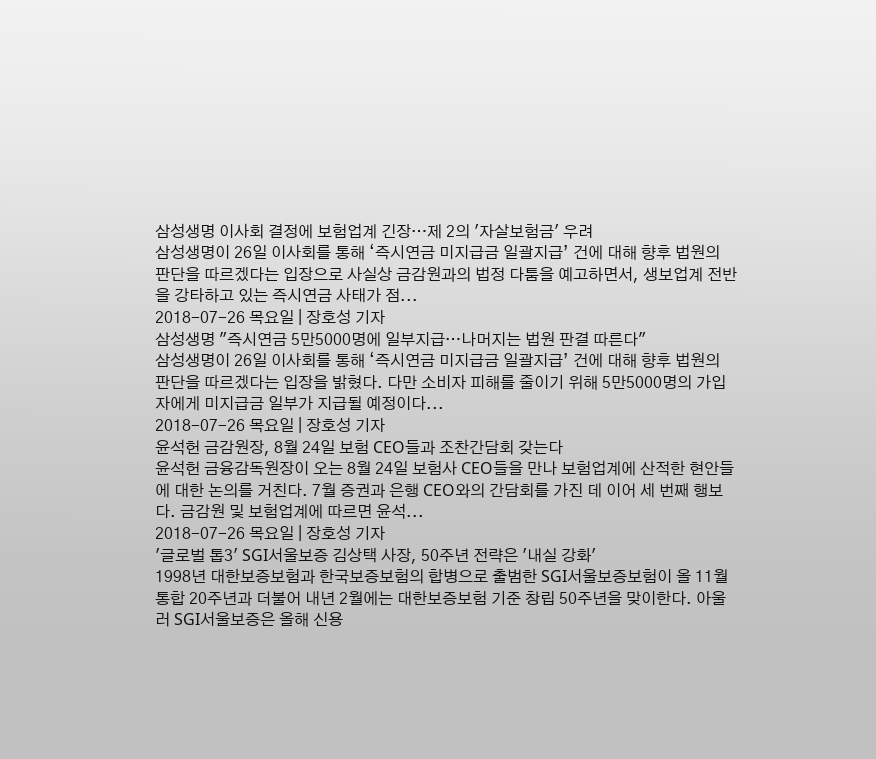삼성생명 이사회 결정에 보험업계 긴장…제 2의 '자살보험금' 우려
삼성생명이 26일 이사회를 통해 ‘즉시연금 미지급금 일괄지급’ 건에 대해 향후 법원의 판단을 따르겠다는 입장으로 사실상 금감원과의 법정 다툼을 예고하면서, 생보업계 전반을 강타하고 있는 즉시연금 사태가 점...
2018-07-26 목요일 | 장호성 기자
삼성생명 "즉시연금 5만5000명에 일부지급…나머지는 법원 판결 따른다"
삼성생명이 26일 이사회를 통해 ‘즉시연금 미지급금 일괄지급’ 건에 대해 향후 법원의 판단을 따르겠다는 입장을 밝혔다. 다만 소비자 피해를 줄이기 위해 5만5000명의 가입자에게 미지급금 일부가 지급될 예정이다...
2018-07-26 목요일 | 장호성 기자
윤석헌 금감원장, 8월 24일 보험 CEO들과 조찬간담회 갖는다
윤석헌 금융감독원장이 오는 8월 24일 보험사 CEO들을 만나 보험업계에 산적한 현안들에 대한 논의를 거친다. 7월 증권과 은행 CEO와의 간담회를 가진 데 이어 세 번째 행보다. 금감원 및 보험업계에 따르면 윤석...
2018-07-26 목요일 | 장호성 기자
'글로벌 톱3' SGI서울보증 김상택 사장, 50주년 전략은 '내실 강화'
1998년 대한보증보험과 한국보증보험의 합병으로 출범한 SGI서울보증보험이 올 11월 통합 20주년과 더불어 내년 2월에는 대한보증보험 기준 창립 50주년을 맞이한다. 아울러 SGI서울보증은 올해 신용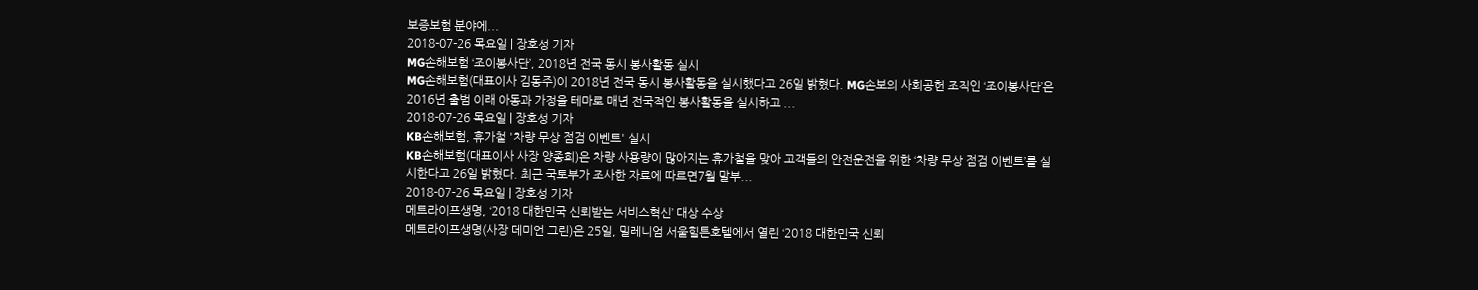보증보험 분야에...
2018-07-26 목요일 | 장호성 기자
MG손해보험 ‘조이봉사단’, 2018년 전국 동시 봉사활동 실시
MG손해보험(대표이사 김동주)이 2018년 전국 동시 봉사활동을 실시했다고 26일 밝혔다. MG손보의 사회공헌 조직인 ‘조이봉사단’은 2016년 출범 이래 아동과 가정을 테마로 매년 전국적인 봉사활동을 실시하고 ...
2018-07-26 목요일 | 장호성 기자
KB손해보험, 휴가철 '차량 무상 점검 이벤트' 실시
KB손해보험(대표이사 사장 양종희)은 차량 사용량이 많아지는 휴가철을 맞아 고객들의 안전운전을 위한 ‘차량 무상 점검 이벤트’를 실시한다고 26일 밝혔다. 최근 국토부가 조사한 자료에 따르면7월 말부...
2018-07-26 목요일 | 장호성 기자
메트라이프생명, ‘2018 대한민국 신뢰받는 서비스혁신’ 대상 수상
메트라이프생명(사장 데미언 그린)은 25일, 밀레니엄 서울힐튼호텔에서 열린 ‘2018 대한민국 신뢰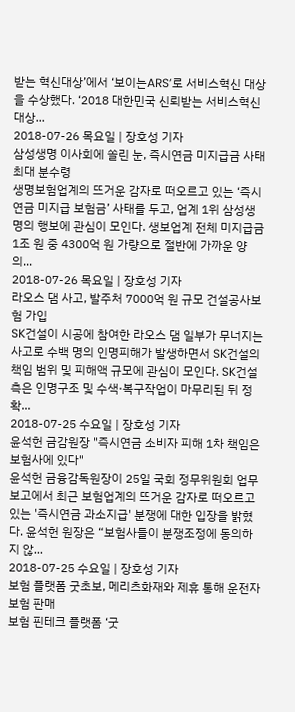받는 혁신대상’에서 ‘보이는ARS’로 서비스혁신 대상을 수상했다. ‘2018 대한민국 신뢰받는 서비스혁신 대상...
2018-07-26 목요일 | 장호성 기자
삼성생명 이사회에 쏠린 눈, 즉시연금 미지급금 사태 최대 분수령
생명보험업계의 뜨거운 감자로 떠오르고 있는 ‘즉시연금 미지급 보험금’ 사태를 두고, 업계 1위 삼성생명의 행보에 관심이 모인다. 생보업계 전체 미지급금 1조 원 중 4300억 원 가량으로 절반에 가까운 양의...
2018-07-26 목요일 | 장호성 기자
라오스 댐 사고, 발주처 7000억 원 규모 건설공사보험 가입
SK건설이 시공에 참여한 라오스 댐 일부가 무너지는 사고로 수백 명의 인명피해가 발생하면서 SK건설의 책임 범위 및 피해액 규모에 관심이 모인다. SK건설 측은 인명구조 및 수색·복구작업이 마무리된 뒤 정확...
2018-07-25 수요일 | 장호성 기자
윤석헌 금감원장 "즉시연금 소비자 피해 1차 책임은 보험사에 있다"
윤석헌 금융감독원장이 25일 국회 정무위원회 업무보고에서 최근 보험업계의 뜨거운 감자로 떠오르고 있는 '즉시연금 과소지급' 분쟁에 대한 입장을 밝혔다. 윤석헌 원장은 “보험사들이 분쟁조정에 동의하지 않...
2018-07-25 수요일 | 장호성 기자
보험 플랫폼 굿초보, 메리츠화재와 제휴 통해 운전자보험 판매
보험 핀테크 플랫폼 ‘굿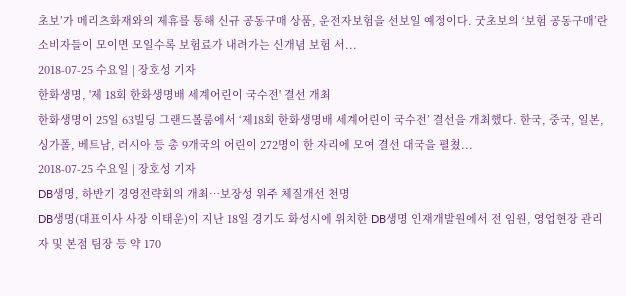초보’가 메리츠화재와의 제휴를 통해 신규 공동구매 상품, 운전자보험을 선보일 예정이다. 굿초보의 ‘보험 공동구매’란 소비자들이 모이면 모일수록 보험료가 내려가는 신개념 보험 서...
2018-07-25 수요일 | 장호성 기자
한화생명, '제 18회 한화생명배 세계어린이 국수전' 결선 개최
한화생명이 25일 63빌딩 그랜드볼룸에서 ‘제18회 한화생명배 세계어린이 국수전’ 결선을 개최했다. 한국, 중국, 일본, 싱가폴, 베트남, 러시아 등 총 9개국의 어린이 272명이 한 자리에 모여 결선 대국을 펼쳤...
2018-07-25 수요일 | 장호성 기자
DB생명, 하반기 경영전략회의 개최…보장성 위주 체질개선 천명
DB생명(대표이사 사장 이태운)이 지난 18일 경기도 화성시에 위치한 DB생명 인재개발원에서 전 임원, 영업현장 관리자 및 본점 팀장 등 약 170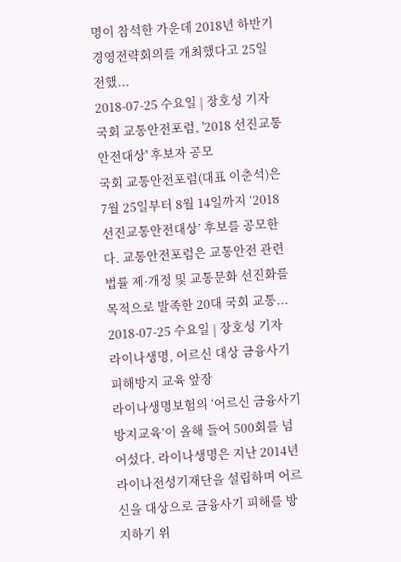명이 참석한 가운데 2018년 하반기 경영전략회의를 개최했다고 25일 전했...
2018-07-25 수요일 | 장호성 기자
국회 교통안전포럼, '2018 선진교통안전대상' 후보자 공모
국회 교통안전포럼(대표 이춘석)은 7월 25일부터 8월 14일까지 ‘2018 선진교통안전대상’ 후보를 공모한다. 교통안전포럼은 교통안전 관련 법률 제·개정 및 교통문화 선진화를 목적으로 발족한 20대 국회 교통...
2018-07-25 수요일 | 장호성 기자
라이나생명, 어르신 대상 금융사기 피해방지 교육 앞장
라이나생명보험의 ‘어르신 금융사기 방지교육’이 올해 들어 500회를 넘어섰다. 라이나생명은 지난 2014년 라이나전성기재단을 설립하며 어르신을 대상으로 금융사기 피해를 방지하기 위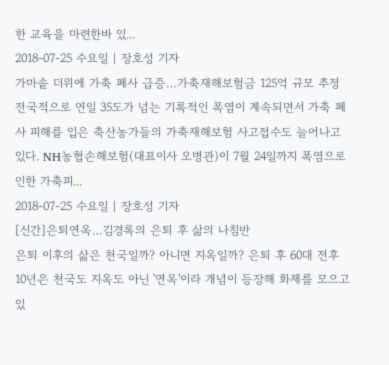한 교육을 마련한바 있...
2018-07-25 수요일 | 장호성 기자
가마솥 더위에 가축 폐사 급증…가축재해보험금 125억 규모 추정
전국적으로 연일 35도가 넘는 기록적인 폭염이 계속되면서 가축 폐사 피해를 입은 축산농가들의 가축재해보험 사고접수도 늘어나고 있다. NH농협손해보험(대표이사 오병관)이 7월 24일까지 폭염으로 인한 가축피...
2018-07-25 수요일 | 장호성 기자
[신간]은퇴연옥…김경록의 은퇴 후 삶의 나침반
은퇴 이후의 삶은 천국일까? 아니면 지옥일까? 은퇴 후 60대 전후 10년은 천국도 지옥도 아닌 '연옥'이라 개념이 등장해 화제를 모으고 있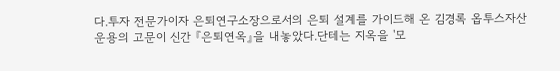다.투자 전문가이자 은퇴연구소장으로서의 은퇴 설계를 가이드해 온 김경록 옵투스자산운용의 고문이 신간 『은퇴연옥』을 내놓았다.단테는 지옥을 '모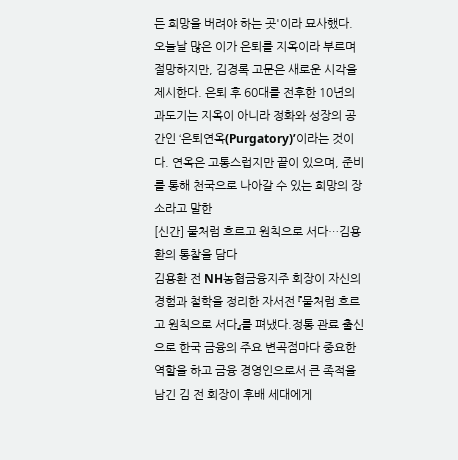든 희망을 버려야 하는 곳'이라 묘사했다. 오늘날 많은 이가 은퇴를 지옥이라 부르며 절망하지만, 김경록 고문은 새로운 시각을 제시한다. 은퇴 후 60대를 전후한 10년의 과도기는 지옥이 아니라 정화와 성장의 공간인 ‘은퇴연옥(Purgatory)’이라는 것이다. 연옥은 고통스럽지만 끝이 있으며, 준비를 통해 천국으로 나아갈 수 있는 희망의 장소라고 말한
[신간] 물처럼 흐르고 원칙으로 서다…김용환의 통찰을 담다
김용환 전 NH농협금융지주 회장이 자신의 경험과 철학을 정리한 자서전 『물처럼 흐르고 원칙으로 서다』를 펴냈다.정통 관료 출신으로 한국 금융의 주요 변곡점마다 중요한 역할을 하고 금융 경영인으로서 큰 족적을 남긴 김 전 회장이 후배 세대에게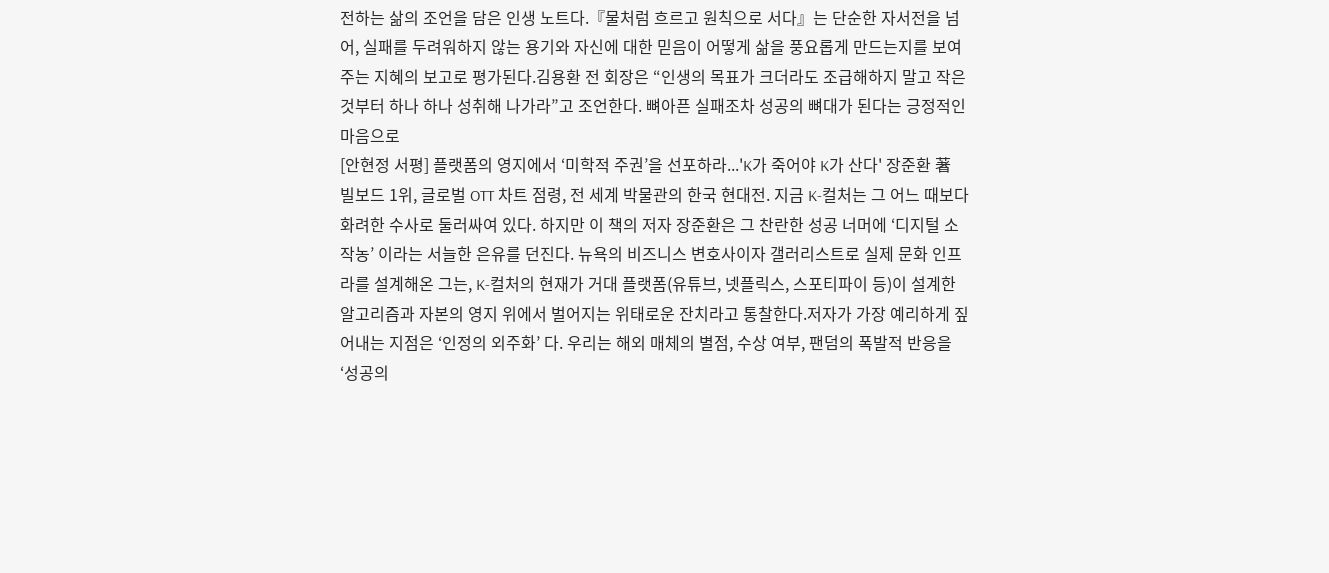전하는 삶의 조언을 담은 인생 노트다.『물처럼 흐르고 원칙으로 서다』는 단순한 자서전을 넘어, 실패를 두려워하지 않는 용기와 자신에 대한 믿음이 어떻게 삶을 풍요롭게 만드는지를 보여주는 지혜의 보고로 평가된다.김용환 전 회장은 “인생의 목표가 크더라도 조급해하지 말고 작은 것부터 하나 하나 성취해 나가라”고 조언한다. 뼈아픈 실패조차 성공의 뼈대가 된다는 긍정적인 마음으로
[안현정 서평] 플랫폼의 영지에서 ‘미학적 주권’을 선포하라...'K가 죽어야 K가 산다' 장준환 著
빌보드 1위, 글로벌 OTT 차트 점령, 전 세계 박물관의 한국 현대전. 지금 K-컬처는 그 어느 때보다 화려한 수사로 둘러싸여 있다. 하지만 이 책의 저자 장준환은 그 찬란한 성공 너머에 ‘디지털 소작농’ 이라는 서늘한 은유를 던진다. 뉴욕의 비즈니스 변호사이자 갤러리스트로 실제 문화 인프라를 설계해온 그는, K-컬처의 현재가 거대 플랫폼(유튜브, 넷플릭스, 스포티파이 등)이 설계한 알고리즘과 자본의 영지 위에서 벌어지는 위태로운 잔치라고 통찰한다.저자가 가장 예리하게 짚어내는 지점은 ‘인정의 외주화’ 다. 우리는 해외 매체의 별점, 수상 여부, 팬덤의 폭발적 반응을 ‘성공의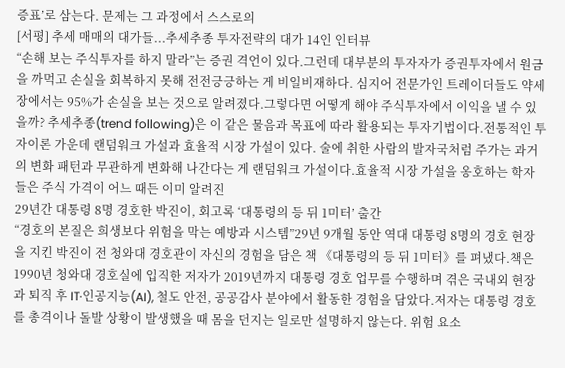증표’로 삼는다. 문제는 그 과정에서 스스로의
[서평] 추세 매매의 대가들...추세추종 투자전략의 대가 14인 인터뷰
“손해 보는 주식투자를 하지 말라”는 증권 격언이 있다.그런데 대부분의 투자자가 증권투자에서 원금을 까먹고 손실을 회복하지 못해 전전긍긍하는 게 비일비재하다. 심지어 전문가인 트레이더들도 약세장에서는 95%가 손실을 보는 것으로 알려졌다.그렇다면 어떻게 해야 주식투자에서 이익을 낼 수 있을까? 추세추종(trend following)은 이 같은 물음과 목표에 따라 활용되는 투자기법이다.전통적인 투자이론 가운데 랜덤워크 가설과 효율적 시장 가설이 있다. 술에 취한 사람의 발자국처럼 주가는 과거의 변화 패턴과 무관하게 변화해 나간다는 게 랜덤워크 가설이다.효율적 시장 가설을 옹호하는 학자들은 주식 가격이 어느 때든 이미 알려진
29년간 대통령 8명 경호한 박진이, 회고록 ‘대통령의 등 뒤 1미터’ 출간
“경호의 본질은 희생보다 위험을 막는 예방과 시스템”29년 9개월 동안 역대 대통령 8명의 경호 현장을 지킨 박진이 전 청와대 경호관이 자신의 경험을 담은 책 《대통령의 등 뒤 1미터》를 펴냈다.책은 1990년 청와대 경호실에 입직한 저자가 2019년까지 대통령 경호 업무를 수행하며 겪은 국내외 현장과 퇴직 후 IT·인공지능(AI), 철도 안전, 공공감사 분야에서 활동한 경험을 담았다.저자는 대통령 경호를 총격이나 돌발 상황이 발생했을 때 몸을 던지는 일로만 설명하지 않는다. 위험 요소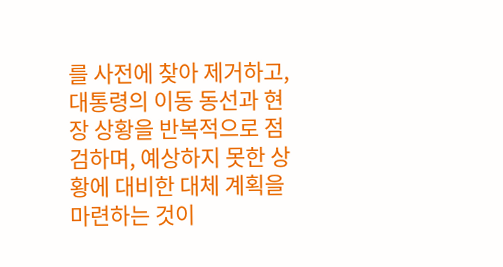를 사전에 찾아 제거하고, 대통령의 이동 동선과 현장 상황을 반복적으로 점검하며, 예상하지 못한 상황에 대비한 대체 계획을 마련하는 것이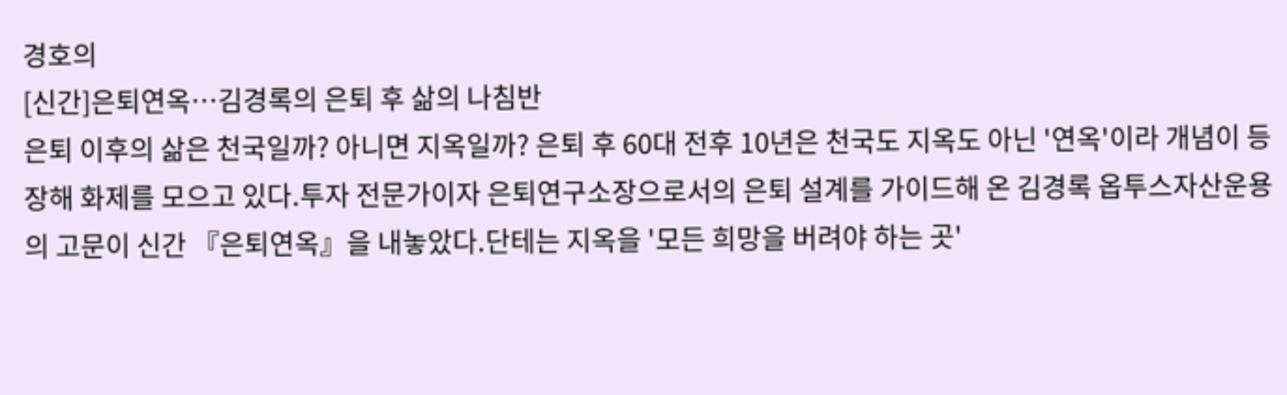경호의
[신간]은퇴연옥…김경록의 은퇴 후 삶의 나침반
은퇴 이후의 삶은 천국일까? 아니면 지옥일까? 은퇴 후 60대 전후 10년은 천국도 지옥도 아닌 '연옥'이라 개념이 등장해 화제를 모으고 있다.투자 전문가이자 은퇴연구소장으로서의 은퇴 설계를 가이드해 온 김경록 옵투스자산운용의 고문이 신간 『은퇴연옥』을 내놓았다.단테는 지옥을 '모든 희망을 버려야 하는 곳'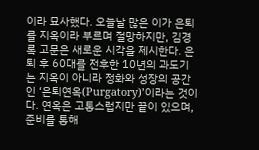이라 묘사했다. 오늘날 많은 이가 은퇴를 지옥이라 부르며 절망하지만, 김경록 고문은 새로운 시각을 제시한다. 은퇴 후 60대를 전후한 10년의 과도기는 지옥이 아니라 정화와 성장의 공간인 ‘은퇴연옥(Purgatory)’이라는 것이다. 연옥은 고통스럽지만 끝이 있으며, 준비를 통해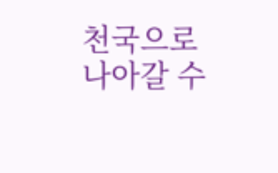천국으로 나아갈 수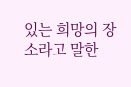있는 희망의 장소라고 말한